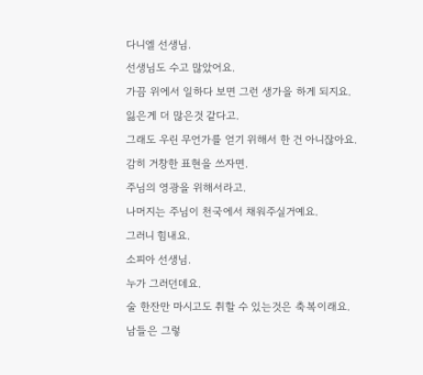다니엘 선생님.
선생님도 수고 많았어요.
가끔 위에서 일하다 보면 그런 생가을 하게 되지요.
잃은게 더 많은것 같다고.
그래도 우린 무언가를 얻기 위해서 한 건 아니잖아요.
감히 거창한 표현을 쓰자면.
주님의 영광을 위해서라고.
나머지는 주님이 천국에서 채워주실거예요.
그러니 힘내요.
소피아 선생님.
누가 그러던데요.
술 한잔만 마시고도 취할 수 있는것은 축복이래요.
남들은 그렇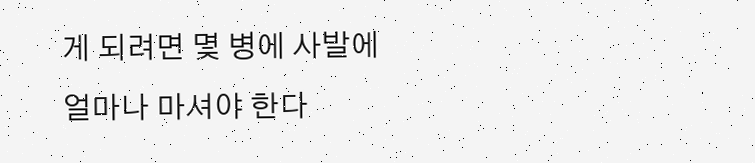게 되려면 몇 병에 사발에
얼마나 마셔야 한다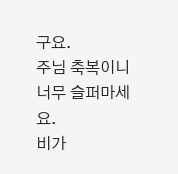구요.
주님 축복이니 너무 슬퍼마세요.
비가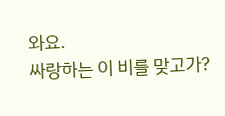와요.
싸랑하는 이 비를 맞고가?